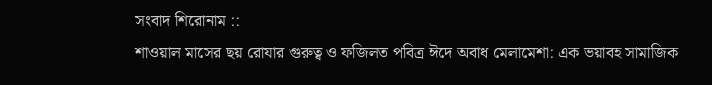সংবাদ শিরোনাম ::
শাওয়াল মাসের ছয় রোযার গুরুত্ব ও ফজিলত পবিত্র ঈদে অবাধ মেলামেশা: এক ভয়াবহ সামাজিক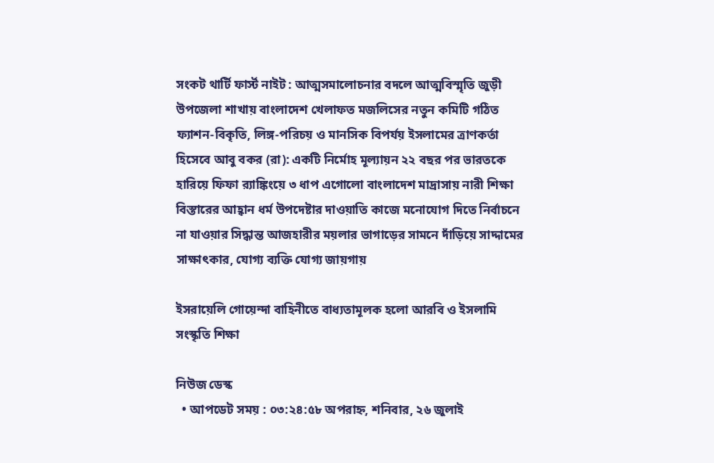সংকট থার্টি ফার্স্ট নাইট : আত্মসমালোচনার বদলে আত্মবিস্মৃতি জুড়ী উপজেলা শাখায় বাংলাদেশ খেলাফত মজলিসের নতুন কমিটি গঠিত ফ্যাশন-বিকৃতি, লিঙ্গ-পরিচয় ও মানসিক বিপর্যয় ইসলামের ত্রাণকর্তা হিসেবে আবু বকর (রা): একটি নির্মোহ মূল্যায়ন ২২ বছর পর ভারতকে হারিয়ে ফিফা র‍্যাঙ্কিংয়ে ৩ ধাপ এগোলো বাংলাদেশ মাদ্রাসায় নারী শিক্ষা বিস্তারের আহ্বান ধর্ম উপদেষ্টার দাওয়াতি কাজে মনোযোগ দিতে নির্বাচনে না যাওয়ার সিদ্ধান্ত আজহারীর ময়লার ভাগাড়ের সামনে দাঁড়িয়ে সাদ্দামের সাক্ষাৎকার, যোগ্য ব্যক্তি যোগ্য জায়গায়

ইসরায়েলি গোয়েন্দা বাহিনীতে বাধ্যতামূলক হলো আরবি ও ইসলামি সংস্কৃতি শিক্ষা

নিউজ ডেস্ক
  • আপডেট সময় : ০৩:২৪:৫৮ অপরাহ্ন, শনিবার, ২৬ জুলাই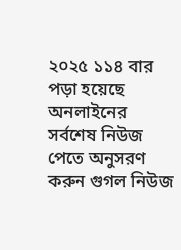২০২৫ ১১৪ বার পড়া হয়েছে
অনলাইনের সর্বশেষ নিউজ পেতে অনুসরণ করুন গুগল নিউজ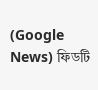(Google News) ফিডটি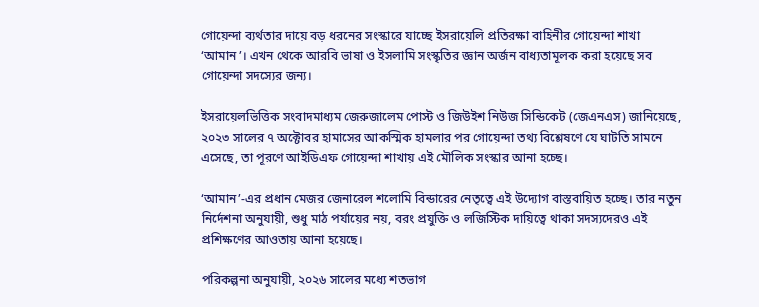গোয়েন্দা ব্যর্থতার দায়ে বড় ধরনের সংস্কারে যাচ্ছে ইসরায়েলি প্রতিরক্ষা বাহিনীর গোয়েন্দা শাখা ‘আমান’। এখন থেকে আরবি ভাষা ও ইসলামি সংস্কৃতির জ্ঞান অর্জন বাধ্যতামূলক করা হয়েছে সব গোয়েন্দা সদস্যের জন্য।

ইসরায়েলভিত্তিক সংবাদমাধ্যম জেরুজালেম পোস্ট ও জিউইশ নিউজ সিন্ডিকেট (জেএনএস) জানিয়েছে, ২০২৩ সালের ৭ অক্টোবর হামাসের আকস্মিক হামলার পর গোয়েন্দা তথ্য বিশ্লেষণে যে ঘাটতি সামনে এসেছে, তা পূরণে আইডিএফ গোয়েন্দা শাখায় এই মৌলিক সংস্কার আনা হচ্ছে।

‘আমান’-এর প্রধান মেজর জেনারেল শলোমি বিন্ডারের নেতৃত্বে এই উদ্যোগ বাস্তবায়িত হচ্ছে। তার নতুন নির্দেশনা অনুযায়ী, শুধু মাঠ পর্যায়ের নয়, বরং প্রযুক্তি ও লজিস্টিক দায়িত্বে থাকা সদস্যদেরও এই প্রশিক্ষণের আওতায় আনা হয়েছে।

পরিকল্পনা অনুযায়ী, ২০২৬ সালের মধ্যে শতভাগ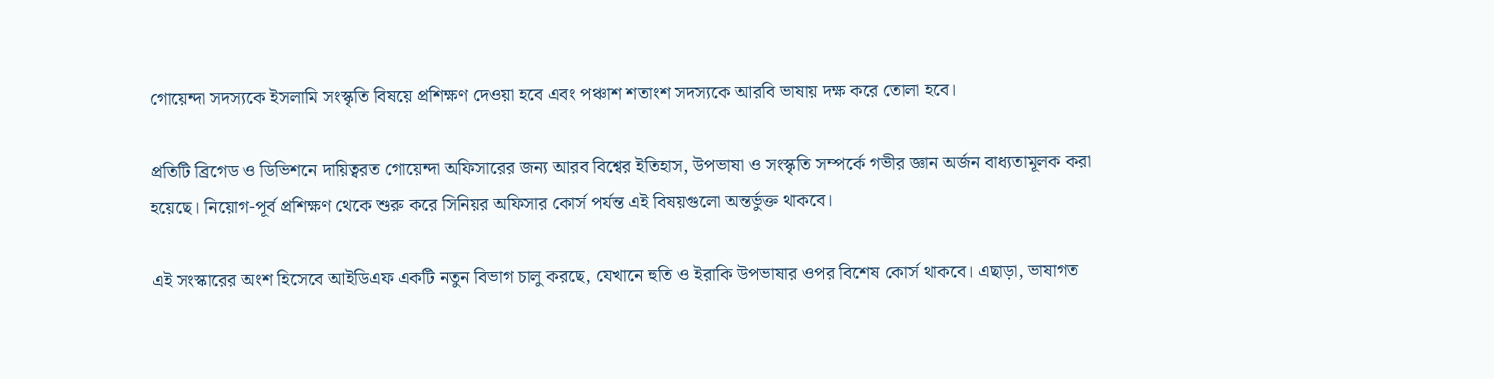গোয়েন্দা সদস্যকে ইসলামি সংস্কৃতি বিষয়ে প্রশিক্ষণ দেওয়া হবে এবং পঞ্চাশ শতাংশ সদস্যকে আরবি ভাষায় দক্ষ করে তোলা হবে।

প্রতিটি ব্রিগেড ও ডিভিশনে দায়িত্বরত গোয়েন্দা অফিসারের জন্য আরব বিশ্বের ইতিহাস, উপভাষা ও সংস্কৃতি সম্পর্কে গভীর জ্ঞান অর্জন বাধ্যতামূলক করা হয়েছে। নিয়োগ-পূর্ব প্রশিক্ষণ থেকে শুরু করে সিনিয়র অফিসার কোর্স পর্যন্ত এই বিষয়গুলো অন্তর্ভুক্ত থাকবে।

এই সংস্কারের অংশ হিসেবে আইডিএফ একটি নতুন বিভাগ চালু করছে, যেখানে হুতি ও ইরাকি উপভাষার ওপর বিশেষ কোর্স থাকবে। এছাড়া, ভাষাগত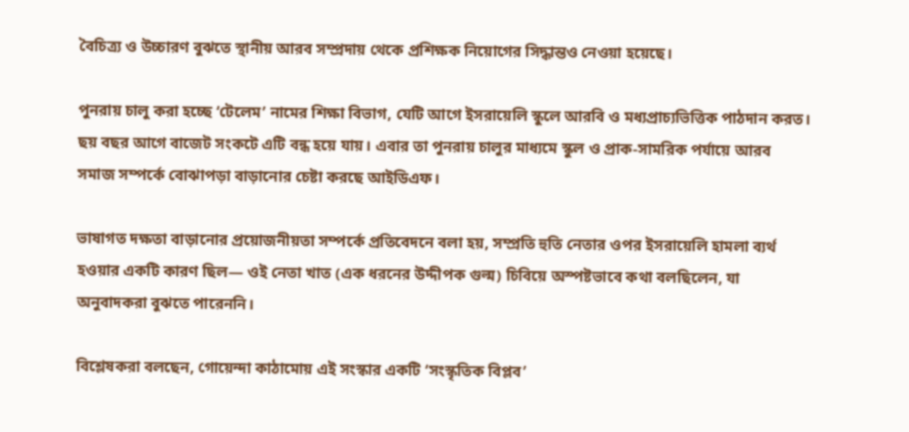বৈচিত্র্য ও উচ্চারণ বুঝতে স্থানীয় আরব সম্প্রদায় থেকে প্রশিক্ষক নিয়োগের সিদ্ধান্তও নেওয়া হয়েছে।

পুনরায় চালু করা হচ্ছে ‘টেলেম’ নামের শিক্ষা বিভাগ, যেটি আগে ইসরায়েলি স্কুলে আরবি ও মধ্যপ্রাচ্যভিত্তিক পাঠদান করত। ছয় বছর আগে বাজেট সংকটে এটি বন্ধ হয়ে যায়। এবার তা পুনরায় চালুর মাধ্যমে স্কুল ও প্রাক-সামরিক পর্যায়ে আরব সমাজ সম্পর্কে বোঝাপড়া বাড়ানোর চেষ্টা করছে আইডিএফ।

ভাষাগত দক্ষতা বাড়ানোর প্রয়োজনীয়তা সম্পর্কে প্রতিবেদনে বলা হয়, সম্প্রতি হুতি নেতার ওপর ইসরায়েলি হামলা ব্যর্থ হওয়ার একটি কারণ ছিল— ওই নেতা খাত (এক ধরনের উদ্দীপক গুল্ম) চিবিয়ে অস্পষ্টভাবে কথা বলছিলেন, যা অনুবাদকরা বুঝতে পারেননি।

বিশ্লেষকরা বলছেন, গোয়েন্দা কাঠামোয় এই সংস্কার একটি ‘সংস্কৃতিক বিপ্লব’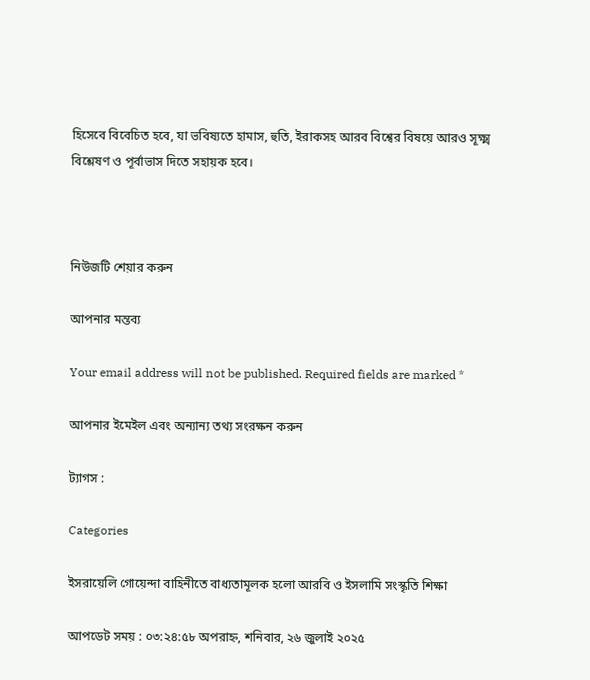হিসেবে বিবেচিত হবে, যা ভবিষ্যতে হামাস, হুতি, ইরাকসহ আরব বিশ্বের বিষয়ে আরও সূক্ষ্ম বিশ্লেষণ ও পূর্বাভাস দিতে সহায়ক হবে।



নিউজটি শেয়ার করুন

আপনার মন্তব্য

Your email address will not be published. Required fields are marked *

আপনার ইমেইল এবং অন্যান্য তথ্য সংরক্ষন করুন

ট্যাগস :

Categories

ইসরায়েলি গোয়েন্দা বাহিনীতে বাধ্যতামূলক হলো আরবি ও ইসলামি সংস্কৃতি শিক্ষা

আপডেট সময় : ০৩:২৪:৫৮ অপরাহ্ন, শনিবার, ২৬ জুলাই ২০২৫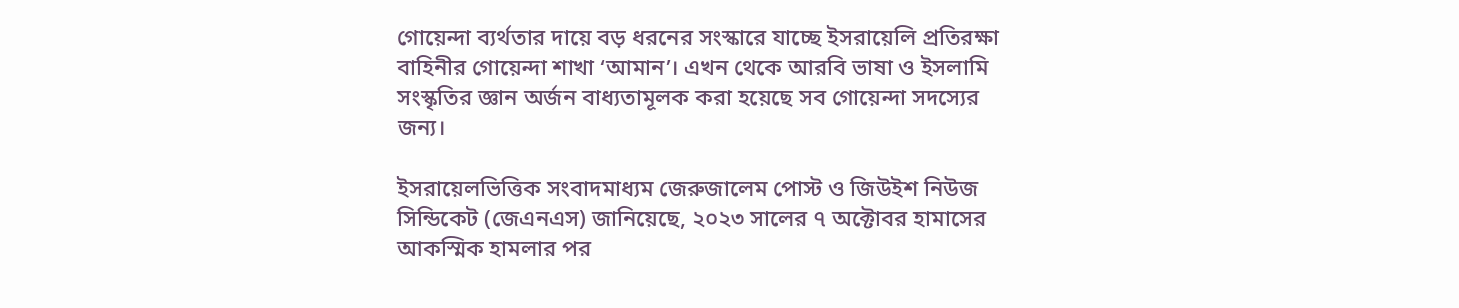গোয়েন্দা ব্যর্থতার দায়ে বড় ধরনের সংস্কারে যাচ্ছে ইসরায়েলি প্রতিরক্ষা বাহিনীর গোয়েন্দা শাখা ‘আমান’। এখন থেকে আরবি ভাষা ও ইসলামি সংস্কৃতির জ্ঞান অর্জন বাধ্যতামূলক করা হয়েছে সব গোয়েন্দা সদস্যের জন্য।

ইসরায়েলভিত্তিক সংবাদমাধ্যম জেরুজালেম পোস্ট ও জিউইশ নিউজ সিন্ডিকেট (জেএনএস) জানিয়েছে, ২০২৩ সালের ৭ অক্টোবর হামাসের আকস্মিক হামলার পর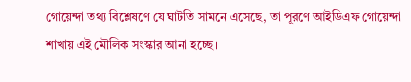গোয়েন্দা তথ্য বিশ্লেষণে যে ঘাটতি সামনে এসেছে, তা পূরণে আইডিএফ গোয়েন্দা শাখায় এই মৌলিক সংস্কার আনা হচ্ছে।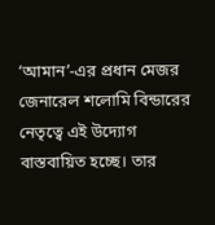‘আমান’-এর প্রধান মেজর জেনারেল শলোমি বিন্ডারের নেতৃত্বে এই উদ্যোগ বাস্তবায়িত হচ্ছে। তার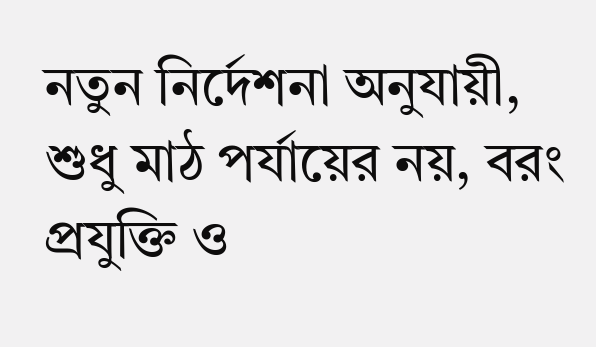নতুন নির্দেশনা অনুযায়ী, শুধু মাঠ পর্যায়ের নয়, বরং প্রযুক্তি ও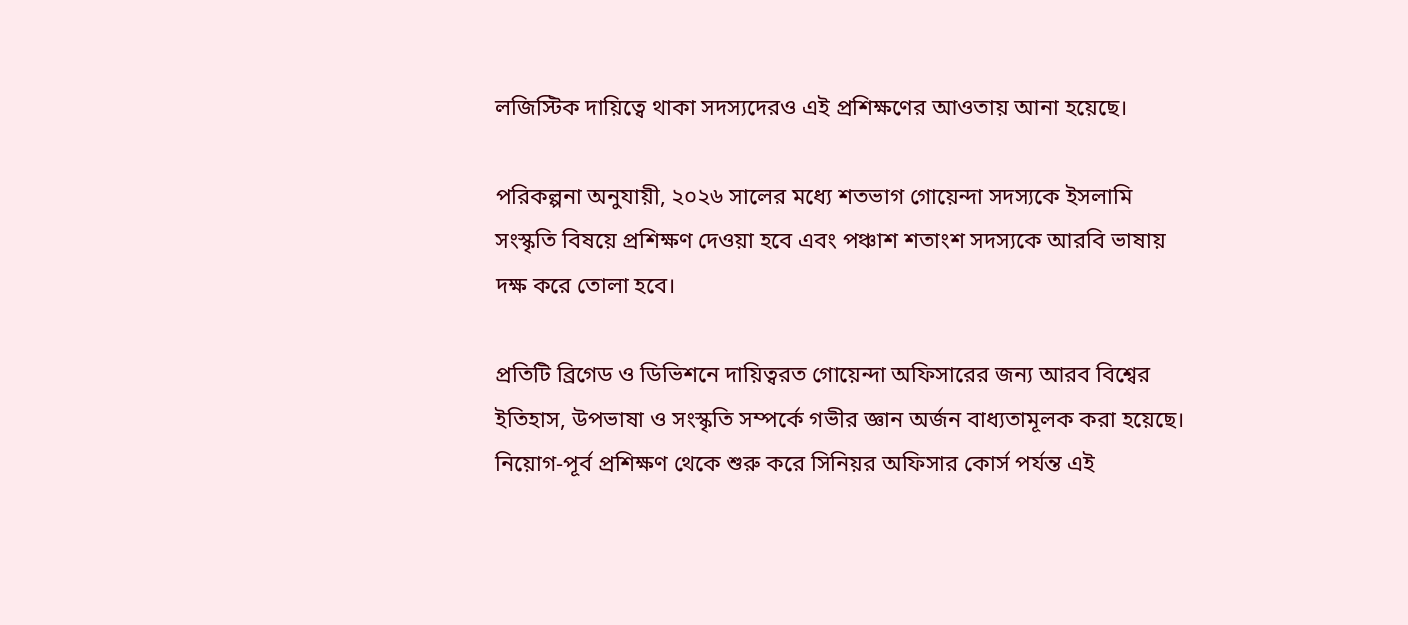লজিস্টিক দায়িত্বে থাকা সদস্যদেরও এই প্রশিক্ষণের আওতায় আনা হয়েছে।

পরিকল্পনা অনুযায়ী, ২০২৬ সালের মধ্যে শতভাগ গোয়েন্দা সদস্যকে ইসলামি সংস্কৃতি বিষয়ে প্রশিক্ষণ দেওয়া হবে এবং পঞ্চাশ শতাংশ সদস্যকে আরবি ভাষায় দক্ষ করে তোলা হবে।

প্রতিটি ব্রিগেড ও ডিভিশনে দায়িত্বরত গোয়েন্দা অফিসারের জন্য আরব বিশ্বের ইতিহাস, উপভাষা ও সংস্কৃতি সম্পর্কে গভীর জ্ঞান অর্জন বাধ্যতামূলক করা হয়েছে। নিয়োগ-পূর্ব প্রশিক্ষণ থেকে শুরু করে সিনিয়র অফিসার কোর্স পর্যন্ত এই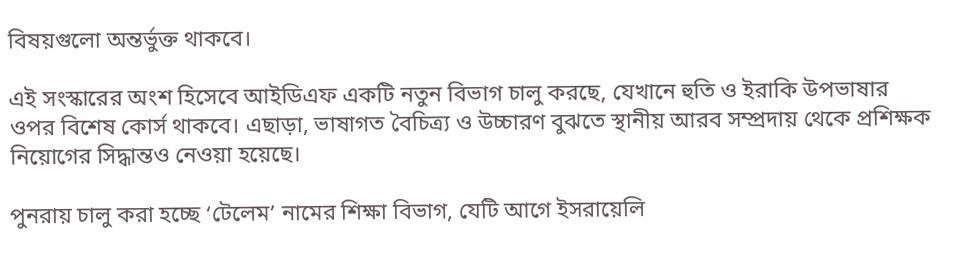বিষয়গুলো অন্তর্ভুক্ত থাকবে।

এই সংস্কারের অংশ হিসেবে আইডিএফ একটি নতুন বিভাগ চালু করছে, যেখানে হুতি ও ইরাকি উপভাষার ওপর বিশেষ কোর্স থাকবে। এছাড়া, ভাষাগত বৈচিত্র্য ও উচ্চারণ বুঝতে স্থানীয় আরব সম্প্রদায় থেকে প্রশিক্ষক নিয়োগের সিদ্ধান্তও নেওয়া হয়েছে।

পুনরায় চালু করা হচ্ছে ‘টেলেম’ নামের শিক্ষা বিভাগ, যেটি আগে ইসরায়েলি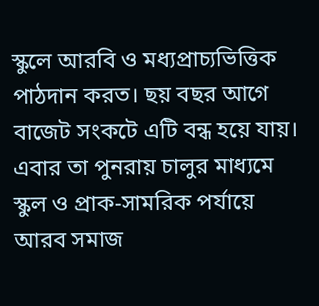স্কুলে আরবি ও মধ্যপ্রাচ্যভিত্তিক পাঠদান করত। ছয় বছর আগে বাজেট সংকটে এটি বন্ধ হয়ে যায়। এবার তা পুনরায় চালুর মাধ্যমে স্কুল ও প্রাক-সামরিক পর্যায়ে আরব সমাজ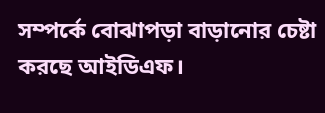সম্পর্কে বোঝাপড়া বাড়ানোর চেষ্টা করছে আইডিএফ।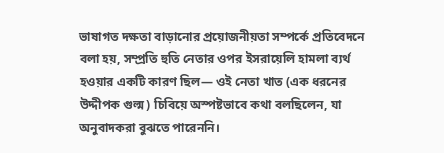ভাষাগত দক্ষতা বাড়ানোর প্রয়োজনীয়তা সম্পর্কে প্রতিবেদনে বলা হয়, সম্প্রতি হুতি নেতার ওপর ইসরায়েলি হামলা ব্যর্থ হওয়ার একটি কারণ ছিল— ওই নেতা খাত (এক ধরনের উদ্দীপক গুল্ম) চিবিয়ে অস্পষ্টভাবে কথা বলছিলেন, যা অনুবাদকরা বুঝতে পারেননি।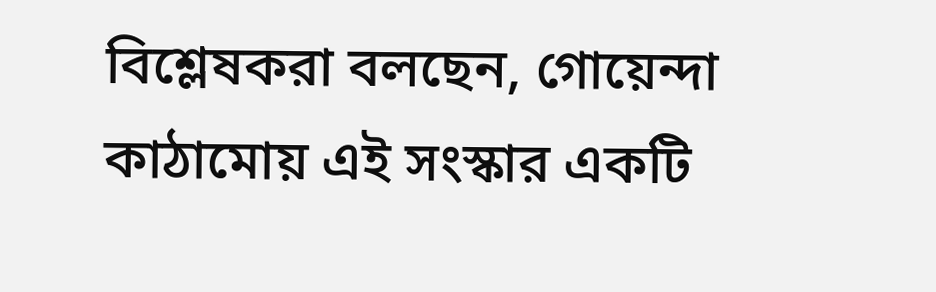বিশ্লেষকরা বলছেন, গোয়েন্দা কাঠামোয় এই সংস্কার একটি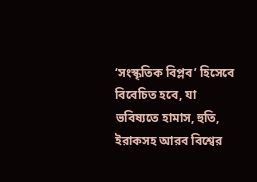‘সংস্কৃতিক বিপ্লব’ হিসেবে বিবেচিত হবে, যা ভবিষ্যতে হামাস, হুতি, ইরাকসহ আরব বিশ্বের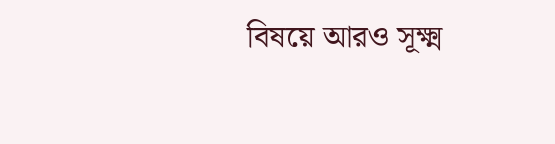বিষয়ে আরও সূক্ষ্ম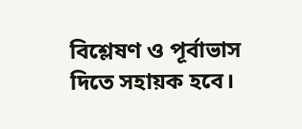বিশ্লেষণ ও পূর্বাভাস দিতে সহায়ক হবে।